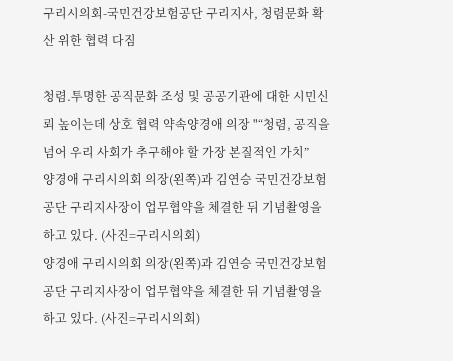구리시의회-국민건강보험공단 구리지사, 청렴문화 확산 위한 협력 다짐

청렴.투명한 공직문화 조성 및 공공기관에 대한 시민신뢰 높이는데 상호 협력 약속양경애 의장 "“청렴, 공직을 넘어 우리 사회가 추구해야 할 가장 본질적인 가치”
양경애 구리시의회 의장(왼쪽)과 김연승 국민건강보험공단 구리지사장이 업무협약을 체결한 뒤 기념촬영을 하고 있다. (사진=구리시의회)
양경애 구리시의회 의장(왼쪽)과 김연승 국민건강보험공단 구리지사장이 업무협약을 체결한 뒤 기념촬영을 하고 있다. (사진=구리시의회)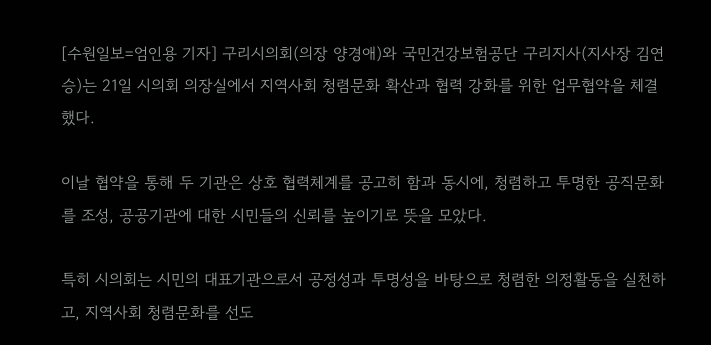[수원일보=엄인용 기자] 구리시의회(의장 양경애)와 국민건강보험공단 구리지사(지사장 김연승)는 21일 시의회 의장실에서 지역사회 청렴문화 확산과 협력 강화를 위한 업무협약을 체결했다.

이날 협약을 통해 두 기관은 상호 협력체계를 공고히 함과 동시에, 청렴하고 투명한 공직문화를 조성, 공공기관에 대한 시민들의 신뢰를 높이기로 뜻을 모았다.

특히 시의회는 시민의 대표기관으로서 공정성과 투명성을 바탕으로 청렴한 의정활동을 실천하고, 지역사회 청렴문화를 선도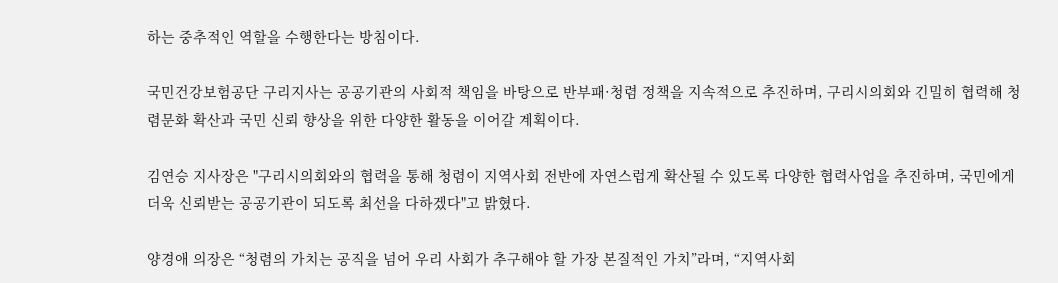하는 중추적인 역할을 수행한다는 방침이다.

국민건강보험공단 구리지사는 공공기관의 사회적 책임을 바탕으로 반부패·청렴 정책을 지속적으로 추진하며, 구리시의회와 긴밀히 협력해 청렴문화 확산과 국민 신뢰 향상을 위한 다양한 활동을 이어갈 계획이다.

김연승 지사장은 "구리시의회와의 협력을 통해 청렴이 지역사회 전반에 자연스럽게 확산될 수 있도록 다양한 협력사업을 추진하며, 국민에게 더욱 신뢰받는 공공기관이 되도록 최선을 다하겠다"고 밝혔다.

양경애 의장은 “청렴의 가치는 공직을 넘어 우리 사회가 추구해야 할 가장 본질적인 가치”라며, “지역사회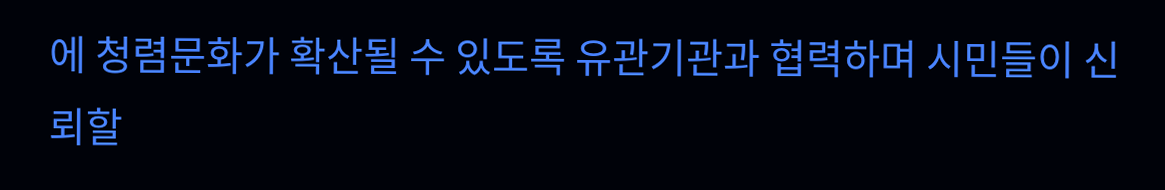에 청렴문화가 확산될 수 있도록 유관기관과 협력하며 시민들이 신뢰할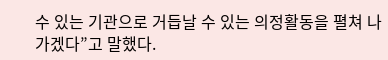수 있는 기관으로 거듭날 수 있는 의정활동을 펼쳐 나가겠다”고 말했다.